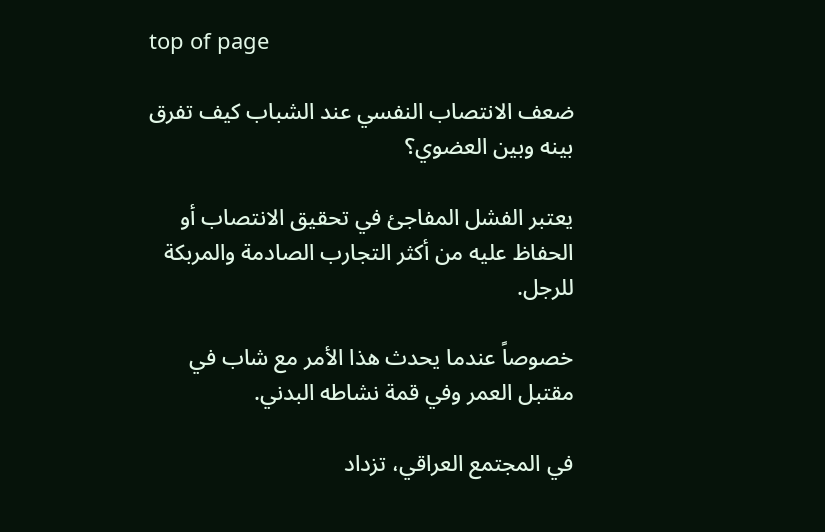top of page

ضعف الانتصاب النفسي عند الشباب كيف تفرق بينه وبين العضوي؟

يعتبر الفشل المفاجئ في تحقيق الانتصاب أو الحفاظ عليه من أكثر التجارب الصادمة والمربكة للرجل.

خصوصاً عندما يحدث هذا الأمر مع شاب في مقتبل العمر وفي قمة نشاطه البدني.

في المجتمع العراقي، تزداد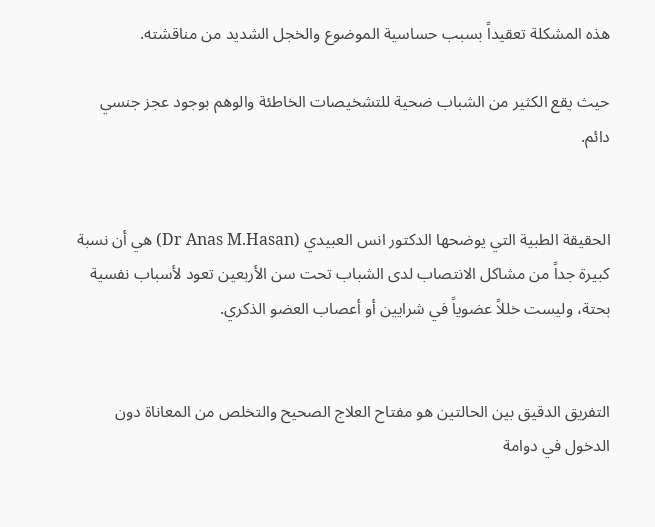هذه المشكلة تعقيداً بسبب حساسية الموضوع والخجل الشديد من مناقشته.

حيث يقع الكثير من الشباب ضحية للتشخيصات الخاطئة والوهم بوجود عجز جنسي دائم.


الحقيقة الطبية التي يوضحها الدكتور انس العبيدي (Dr Anas M.Hasan) هي أن نسبة كبيرة جداً من مشاكل الانتصاب لدى الشباب تحت سن الأربعين تعود لأسباب نفسية بحتة، وليست خللاً عضوياً في شرايين أو أعصاب العضو الذكري.


التفريق الدقيق بين الحالتين هو مفتاح العلاج الصحيح والتخلص من المعاناة دون الدخول في دوامة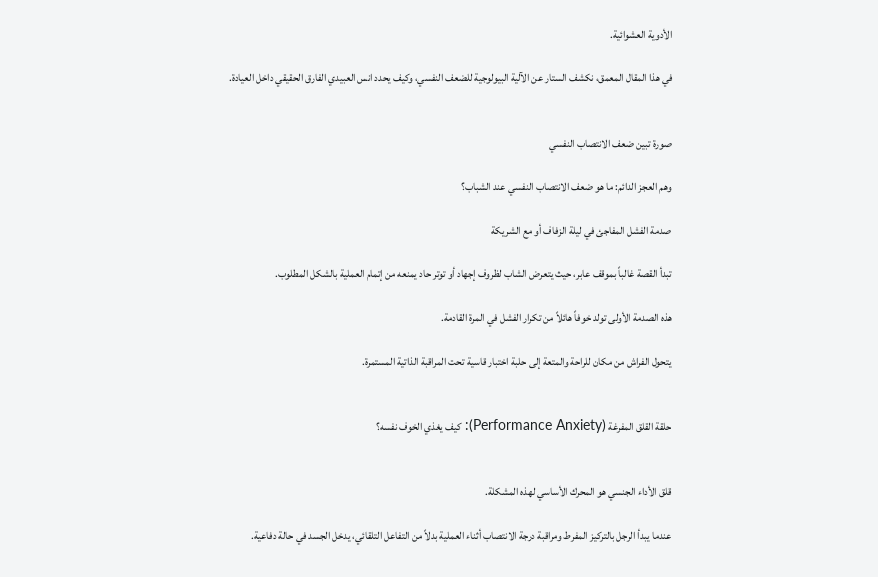الأدوية العشوائية.

في هذا المقال المعمق، نكشف الستار عن الآلية البيولوجية للضعف النفسي، وكيف يحدد انس العبيدي الفارق الحقيقي داخل العيادة.


صورة تبين ضعف الانتصاب النفسي

وهم العجز الدائم: ما هو ضعف الانتصاب النفسي عند الشباب؟

صدمة الفشل المفاجئ في ليلة الزفاف أو مع الشريكة

تبدأ القصة غالباً بموقف عابر، حيث يتعرض الشاب لظروف إجهاد أو توتر حاد يمنعه من إتمام العملية بالشكل المطلوب.

هذه الصدمة الأولى تولد خوفاً هائلاً من تكرار الفشل في المرة القادمة.

يتحول الفراش من مكان للراحة والمتعة إلى حلبة اختبار قاسية تحت المراقبة الذاتية المستمرة.


حلقة القلق المفرغة (Performance Anxiety): كيف يغذي الخوف نفسه؟


قلق الأداء الجنسي هو المحرك الأساسي لهذه المشكلة.

عندما يبدأ الرجل بالتركيز المفرط ومراقبة درجة الانتصاب أثناء العملية بدلاً من التفاعل التلقائي، يدخل الجسد في حالة دفاعية.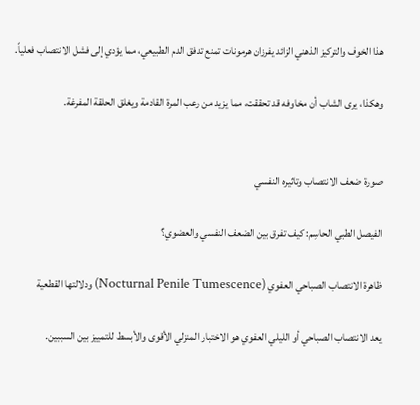هذا الخوف والتركيز الذهني الزائد يفرزان هرمونات تمنع تدفق الدم الطبيعي، مما يؤدي إلى فشل الانتصاب فعلياً.

وهكذا، يرى الشاب أن مخاوفه قد تحققت، مما يزيد من رعب المرة القادمة ويغلق الحلقة المفرغة.


صورة ضعف الانتصاب وتاثيره النفسي

الفيصل الطبي الحاسِم: كيف تفرق بين الضعف النفسي والعضوي؟

ظاهرة الانتصاب الصباحي العفوي (Nocturnal Penile Tumescence) ودلالتها القطعية

يعد الانتصاب الصباحي أو الليلي العفوي هو الاختبار المنزلي الأقوى والأبسط للتمييز بين السببين.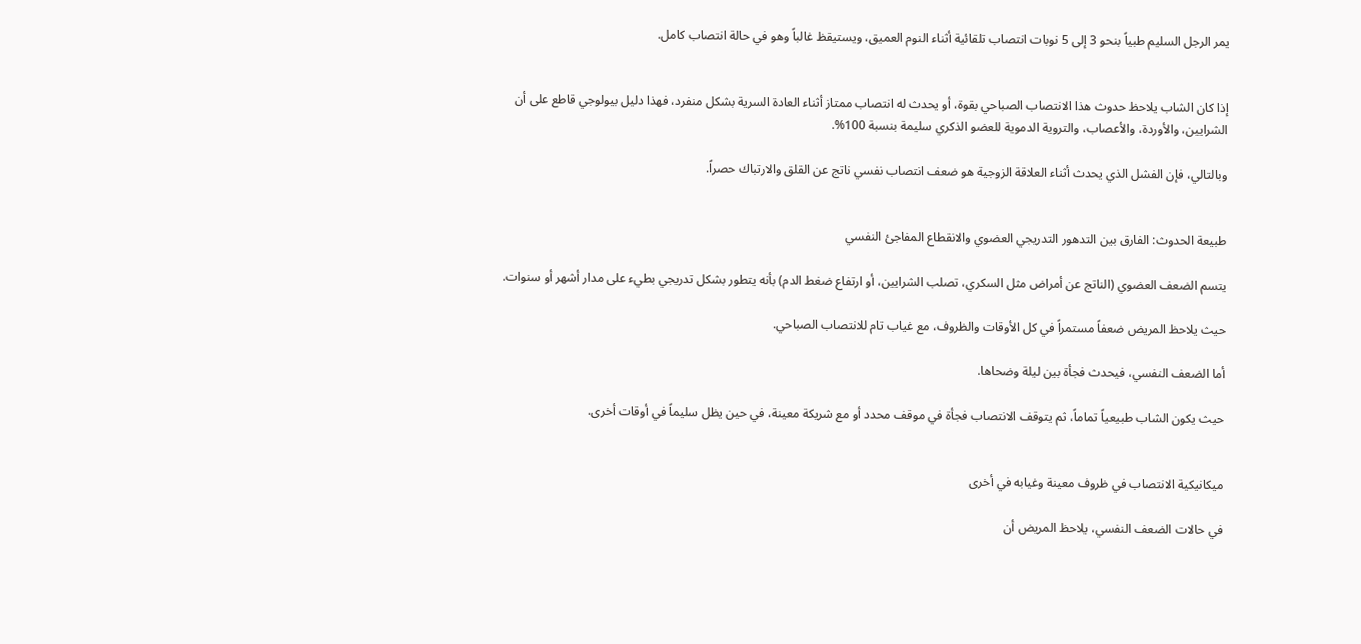يمر الرجل السليم طبياً بنحو 3 إلى 5 نوبات انتصاب تلقائية أثناء النوم العميق، ويستيقظ غالباً وهو في حالة انتصاب كامل.


إذا كان الشاب يلاحظ حدوث هذا الانتصاب الصباحي بقوة، أو يحدث له انتصاب ممتاز أثناء العادة السرية بشكل منفرد، فهذا دليل بيولوجي قاطع على أن الشرايين، والأوردة، والأعصاب، والتروية الدموية للعضو الذكري سليمة بنسبة 100%.

وبالتالي، فإن الفشل الذي يحدث أثناء العلاقة الزوجية هو ضعف انتصاب نفسي ناتج عن القلق والارتباك حصراً.


طبيعة الحدوث: الفارق بين التدهور التدريجي العضوي والانقطاع المفاجئ النفسي

يتسم الضعف العضوي (الناتج عن أمراض مثل السكري، تصلب الشرايين، أو ارتفاع ضغط الدم) بأنه يتطور بشكل تدريجي بطيء على مدار أشهر أو سنوات.

حيث يلاحظ المريض ضعفاً مستمراً في كل الأوقات والظروف، مع غياب تام للانتصاب الصباحي.

أما الضعف النفسي، فيحدث فجأة بين ليلة وضحاها.

حيث يكون الشاب طبيعياً تماماً، ثم يتوقف الانتصاب فجأة في موقف محدد أو مع شريكة معينة، في حين يظل سليماً في أوقات أخرى.


ميكانيكية الانتصاب في ظروف معينة وغيابه في أخرى

في حالات الضعف النفسي، يلاحظ المريض أن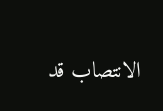الانتصاب قد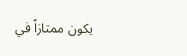يكون ممتازاً في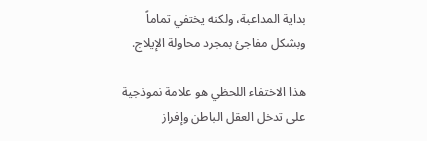بداية المداعبة، ولكنه يختفي تماماً وبشكل مفاجئ بمجرد محاولة الإيلاج.

هذا الاختفاء اللحظي هو علامة نموذجية على تدخل العقل الباطن وإفراز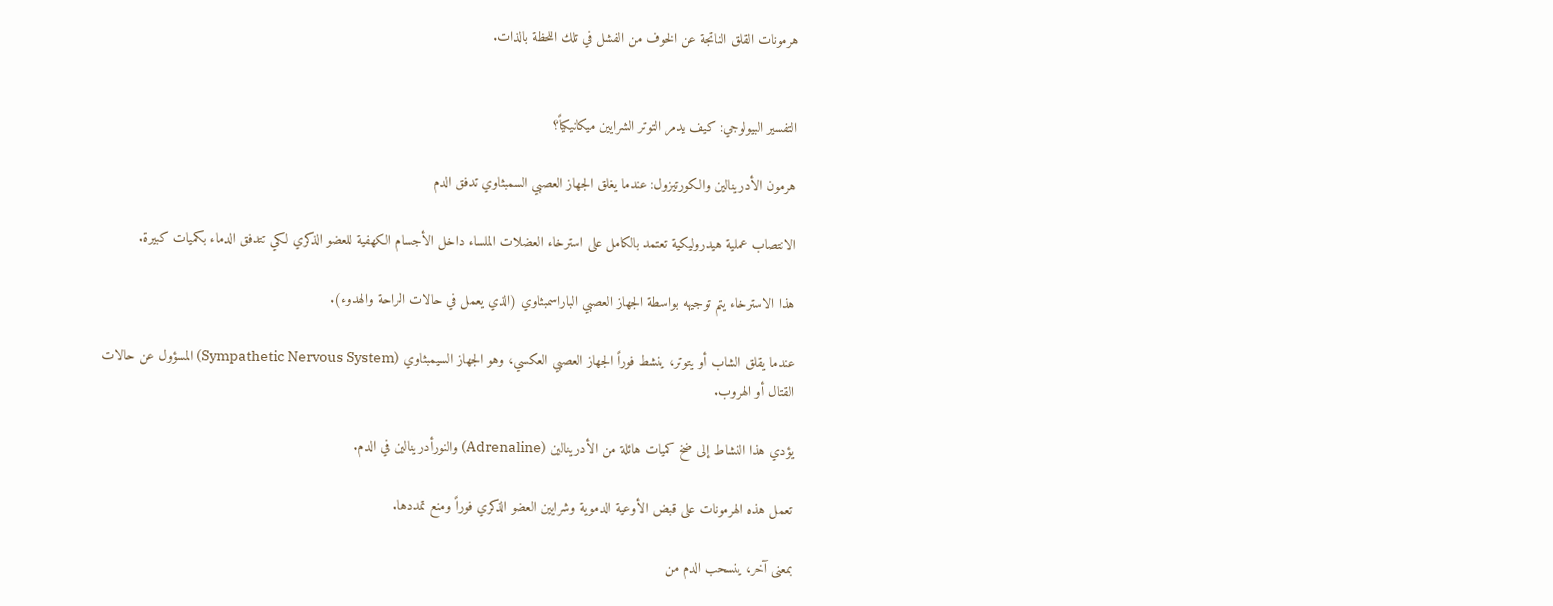هرمونات القلق الناتجة عن الخوف من الفشل في تلك اللحظة بالذات.


التفسير البيولوجي: كيف يدمر التوتر الشرايين ميكانيكياً؟

هرمون الأدرينالين والكورتيزول: عندما يغلق الجهاز العصبي السمبثاوي تدفق الدم

الانتصاب عملية هيدروليكية تعتمد بالكامل على استرخاء العضلات الملساء داخل الأجسام الكهفية للعضو الذكري لكي تتدفق الدماء بكميات كبيرة.

هذا الاسترخاء يتم توجيهه بواسطة الجهاز العصبي الباراسمبثاوي (الذي يعمل في حالات الراحة والهدوء).

عندما يقلق الشاب أو يتوتر، ينشط فوراً الجهاز العصبي العكسي، وهو الجهاز السيمبثاوي (Sympathetic Nervous System) المسؤول عن حالات القتال أو الهروب.

يؤدي هذا النشاط إلى ضخ كميات هائلة من الأدرينالين (Adrenaline) والنورأدرينالين في الدم.

تعمل هذه الهرمونات على قبض الأوعية الدموية وشرايين العضو الذكري فوراً ومنع تمددها.

بمعنى آخر، ينسحب الدم من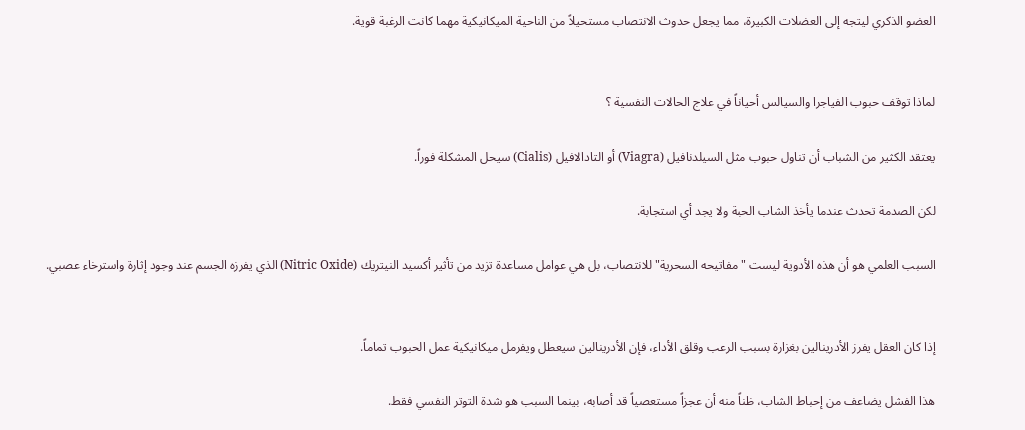العضو الذكري ليتجه إلى العضلات الكبيرة، مما يجعل حدوث الانتصاب مستحيلاً من الناحية الميكانيكية مهما كانت الرغبة قوية.


لماذا توقف حبوب الفياجرا والسيالس أحياناً في علاج الحالات النفسية ؟

يعتقد الكثير من الشباب أن تناول حبوب مثل السيلدنافيل (Viagra) أو التادالافيل (Cialis) سيحل المشكلة فوراً.

لكن الصدمة تحدث عندما يأخذ الشاب الحبة ولا يجد أي استجابة.

السبب العلمي هو أن هذه الأدوية ليست "مفاتيحه السحرية" للانتصاب، بل هي عوامل مساعدة تزيد من تأثير أكسيد النيتريك (Nitric Oxide) الذي يفرزه الجسم عند وجود إثارة واسترخاء عصبي.


إذا كان العقل يفرز الأدرينالين بغزارة بسبب الرعب وقلق الأداء، فإن الأدرينالين سيعطل ويفرمل ميكانيكية عمل الحبوب تماماً.

هذا الفشل يضاعف من إحباط الشاب، ظناً منه أن عجزاً مستعصياً قد أصابه، بينما السبب هو شدة التوتر النفسي فقط.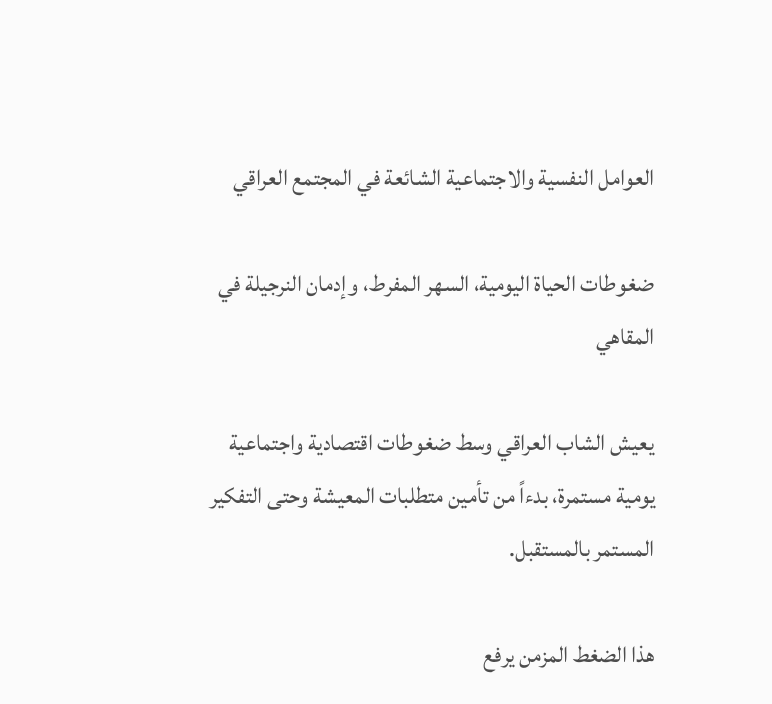العوامل النفسية والاجتماعية الشائعة في المجتمع العراقي

ضغوطات الحياة اليومية، السهر المفرط، وإدمان النرجيلة في المقاهي

يعيش الشاب العراقي وسط ضغوطات اقتصادية واجتماعية يومية مستمرة، بدءاً من تأمين متطلبات المعيشة وحتى التفكير المستمر بالمستقبل.

هذا الضغط المزمن يرفع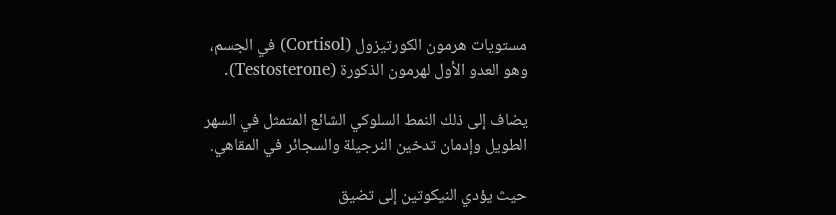مستويات هرمون الكورتيزول (Cortisol) في الجسم، وهو العدو الأول لهرمون الذكورة (Testosterone).

يضاف إلى ذلك النمط السلوكي الشائع المتمثل في السهر الطويل وإدمان تدخين النرجيلة والسجائر في المقاهي.

حيث يؤدي النيكوتين إلى تضيق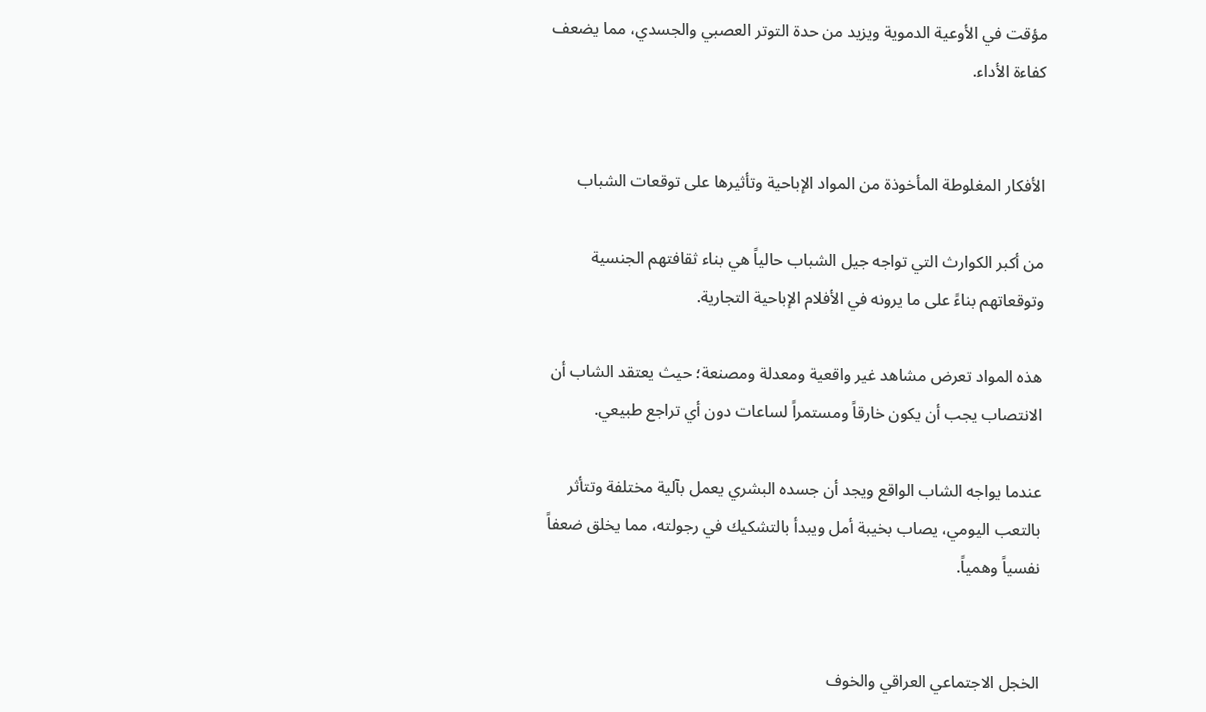مؤقت في الأوعية الدموية ويزيد من حدة التوتر العصبي والجسدي، مما يضعف كفاءة الأداء.


الأفكار المغلوطة المأخوذة من المواد الإباحية وتأثيرها على توقعات الشباب

من أكبر الكوارث التي تواجه جيل الشباب حالياً هي بناء ثقافتهم الجنسية وتوقعاتهم بناءً على ما يرونه في الأفلام الإباحية التجارية.

هذه المواد تعرض مشاهد غير واقعية ومعدلة ومصنعة؛ حيث يعتقد الشاب أن الانتصاب يجب أن يكون خارقاً ومستمراً لساعات دون أي تراجع طبيعي.

عندما يواجه الشاب الواقع ويجد أن جسده البشري يعمل بآلية مختلفة وتتأثر بالتعب اليومي، يصاب بخيبة أمل ويبدأ بالتشكيك في رجولته، مما يخلق ضعفاً نفسياً وهمياً.


الخجل الاجتماعي العراقي والخوف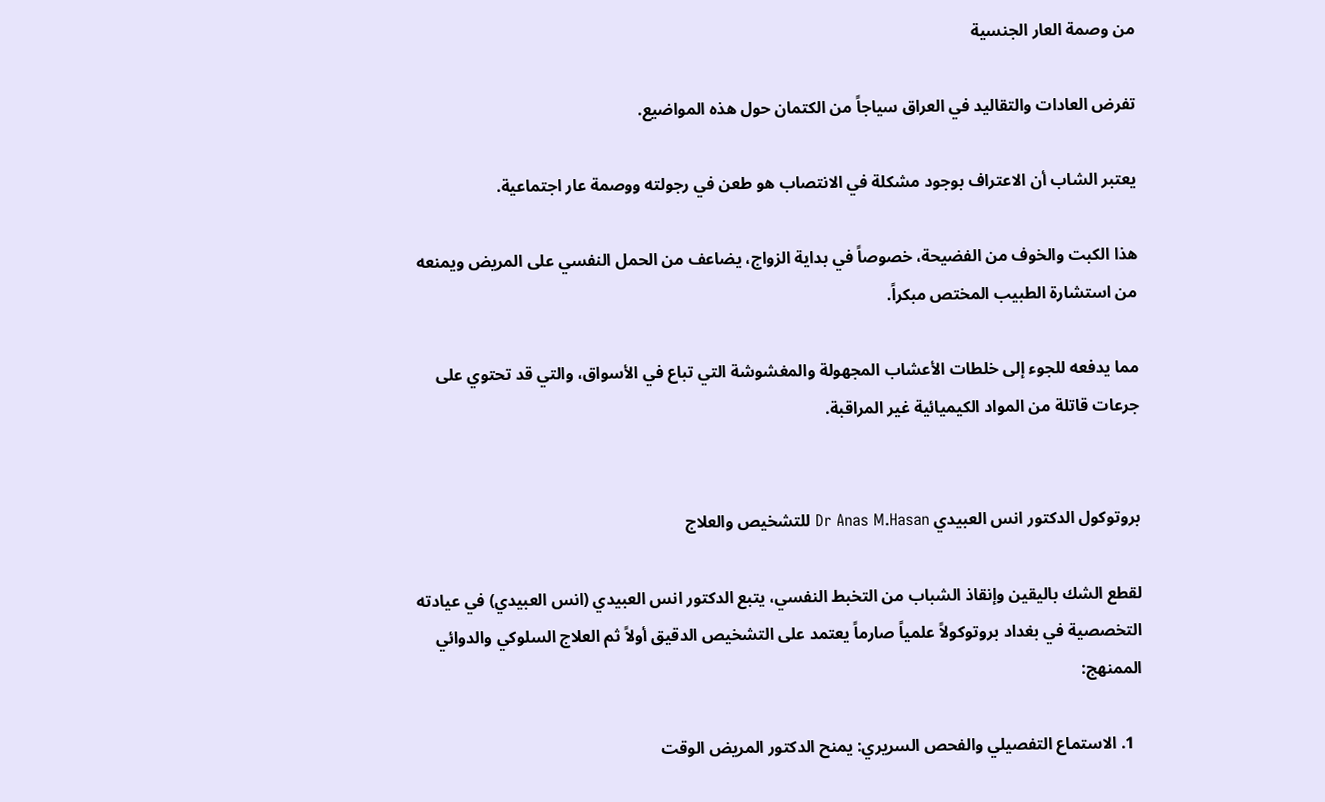من وصمة العار الجنسية

تفرض العادات والتقاليد في العراق سياجاً من الكتمان حول هذه المواضيع.

يعتبر الشاب أن الاعتراف بوجود مشكلة في الانتصاب هو طعن في رجولته ووصمة عار اجتماعية.

هذا الكبت والخوف من الفضيحة، خصوصاً في بداية الزواج، يضاعف من الحمل النفسي على المريض ويمنعه من استشارة الطبيب المختص مبكراً.

مما يدفعه للجوء إلى خلطات الأعشاب المجهولة والمغشوشة التي تباع في الأسواق، والتي قد تحتوي على جرعات قاتلة من المواد الكيميائية غير المراقبة.


بروتوكول الدكتور انس العبيدي Dr Anas M.Hasan للتشخيص والعلاج

لقطع الشك باليقين وإنقاذ الشباب من التخبط النفسي، يتبع الدكتور انس العبيدي (انس العبيدي) في عيادته التخصصية في بغداد بروتوكولاً علمياً صارماً يعتمد على التشخيص الدقيق أولاً ثم العلاج السلوكي والدوائي الممنهج:

  1. الاستماع التفصيلي والفحص السريري: يمنح الدكتور المريض الوقت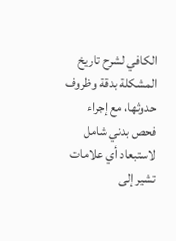الكافي لشرح تاريخ المشكلة بدقة وظروف حدوثها، مع إجراء فحص بدني شامل لاستبعاد أي علامات تشير إلى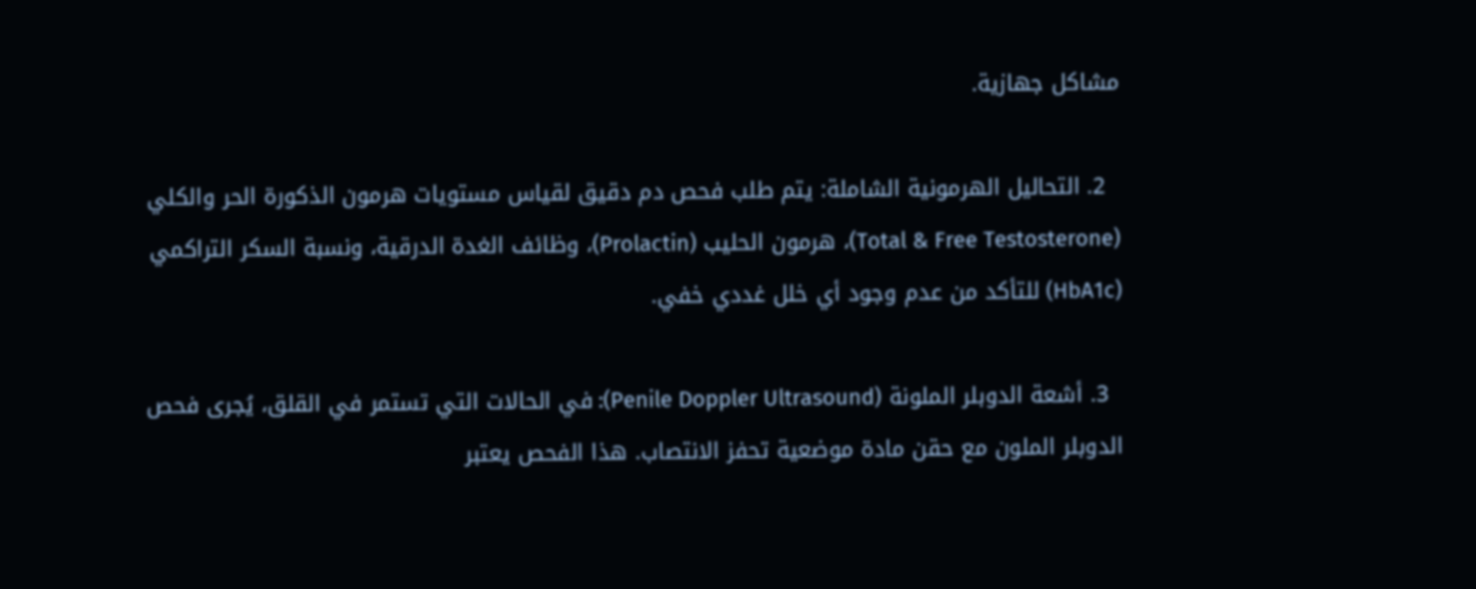مشاكل جهازية.

  2. التحاليل الهرمونية الشاملة: يتم طلب فحص دم دقيق لقياس مستويات هرمون الذكورة الحر والكلي (Total & Free Testosterone)، هرمون الحليب (Prolactin)، وظائف الغدة الدرقية، ونسبة السكر التراكمي (HbA1c) للتأكد من عدم وجود أي خلل غددي خفي.

  3. أشعة الدوبلر الملونة (Penile Doppler Ultrasound): في الحالات التي تستمر في القلق، يُجرى فحص الدوبلر الملون مع حقن مادة موضعية تحفز الانتصاب. هذا الفحص يعتبر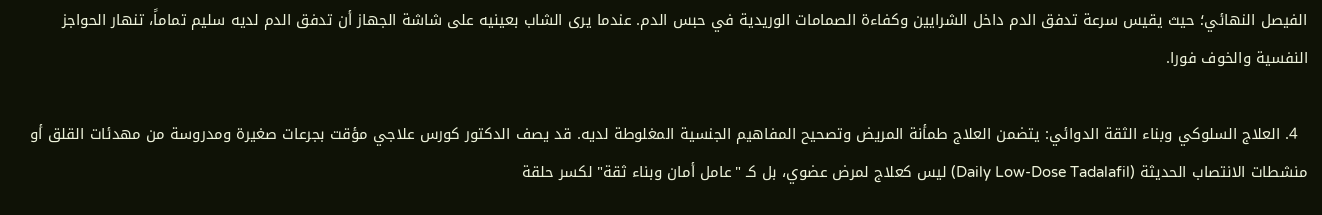الفيصل النهائي؛ حيث يقيس سرعة تدفق الدم داخل الشرايين وكفاءة الصمامات الوريدية في حبس الدم. عندما يرى الشاب بعينيه على شاشة الجهاز أن تدفق الدم لديه سليم تماماً، تنهار الحواجز النفسية والخوف فورا.

  4. العلاج السلوكي وبناء الثقة الدوائي: يتضمن العلاج طمأنة المريض وتصحيح المفاهيم الجنسية المغلوطة لديه. قد يصف الدكتور كورس علاجي مؤقت بجرعات صغيرة ومدروسة من مهدئات القلق أو منشطات الانتصاب الحديثة (Daily Low-Dose Tadalafil) ليس كعلاج لمرض عضوي، بل كـ "عامل أمان وبناء ثقة" لكسر حلقة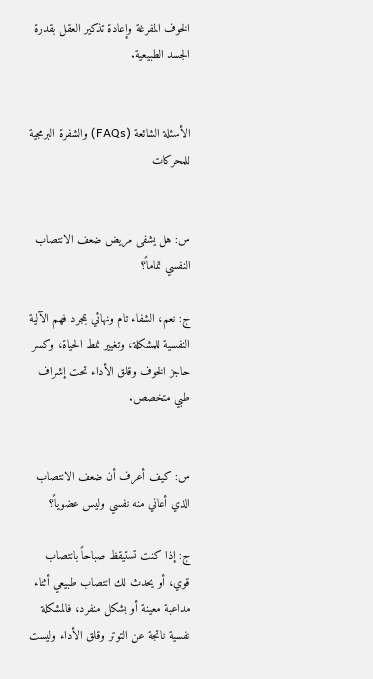الخوف المفرغة وإعادة تذكير العقل بقدرة الجسد الطبيعية.


الأسئلة الشائعة (FAQs) والشفرة البرمجية للمحركات


س: هل يشفى مريض ضعف الانتصاب النفسي تماماً؟

ج: نعم، الشفاء تام ونهائي بمجرد فهم الآلية النفسية للمشكلة، وتغيير نمط الحياة، وكسر حاجز الخوف وقلق الأداء تحت إشراف طبي متخصص.


س: كيف أعرف أن ضعف الانتصاب الذي أعاني منه نفسي وليس عضوياً؟

ج: إذا كنت تستيقظ صباحاً بانتصاب قوي، أو يحدث لك انتصاب طبيعي أثناء مداعبة معينة أو بشكل منفرد، فالمشكلة نفسية ناتجة عن التوتر وقلق الأداء وليست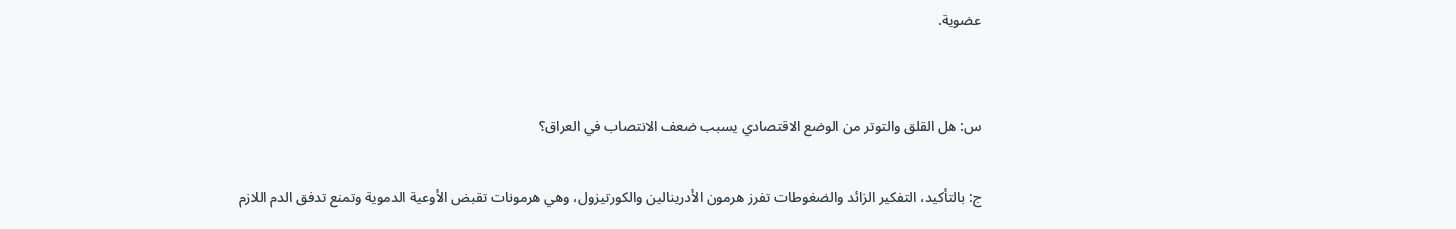عضوية.


س: هل القلق والتوتر من الوضع الاقتصادي يسبب ضعف الانتصاب في العراق؟

ج: بالتأكيد، التفكير الزائد والضغوطات تفرز هرمون الأدرينالين والكورتيزول، وهي هرمونات تقبض الأوعية الدموية وتمنع تدفق الدم اللازم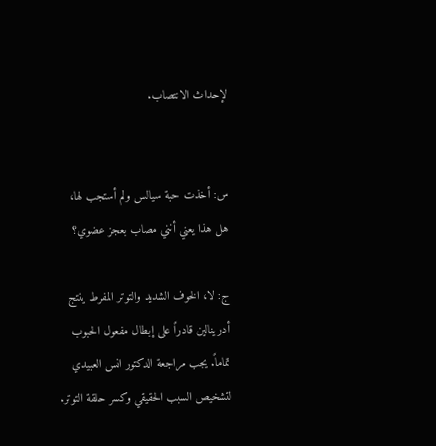لإحداث الانتصاب.


س: أخذت حبة سيالس ولم أستجب لها، هل هذا يعني أنني مصاب بعجز عضوي؟

ج: لا، الخوف الشديد والتوتر المفرط ينتج أدرينالين قادراً على إبطال مفعول الحبوب تماماً. يجب مراجعة الدكتور انس العبيدي لتشخيص السبب الحقيقي وكسر حلقة التوتر.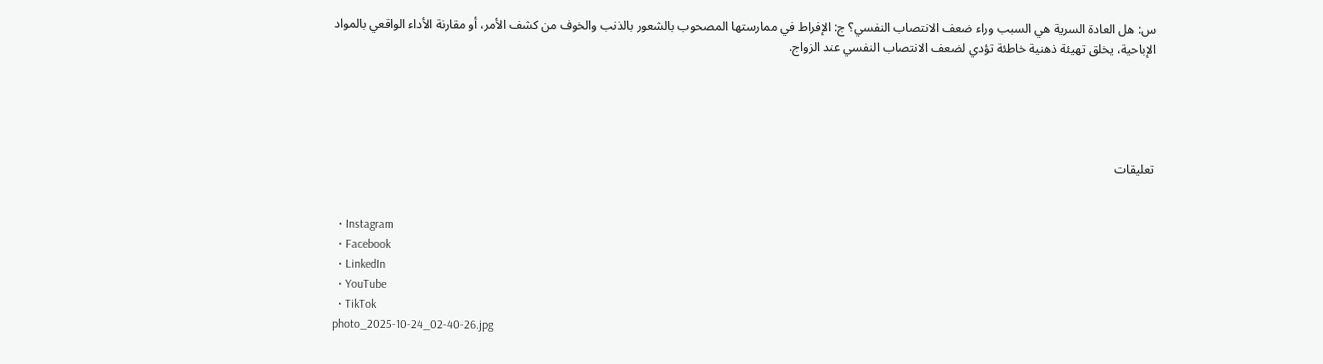س: هل العادة السرية هي السبب وراء ضعف الانتصاب النفسي؟ ج: الإفراط في ممارستها المصحوب بالشعور بالذنب والخوف من كشف الأمر، أو مقارنة الأداء الواقعي بالمواد الإباحية، يخلق تهيئة ذهنية خاطئة تؤدي لضعف الانتصاب النفسي عند الزواج.





تعليقات


  • Instagram
  • Facebook
  • LinkedIn
  • YouTube
  • TikTok
photo_2025-10-24_02-40-26.jpg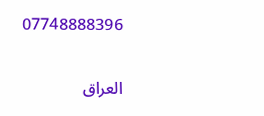07748888396

العراق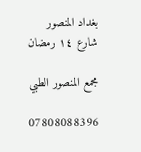بغداد المنصور
شارع ١٤ رمضان

مجمع المنصور الطبي

07808088396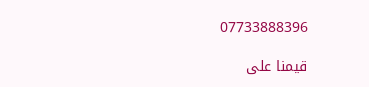07733888396

قيمنا على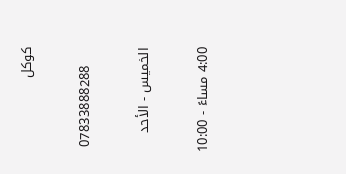كوكل

    07833888288

الخميس - الأحد

4:00 مساءً - 10:00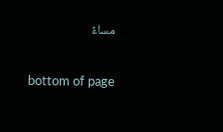مساءً

bottom of page